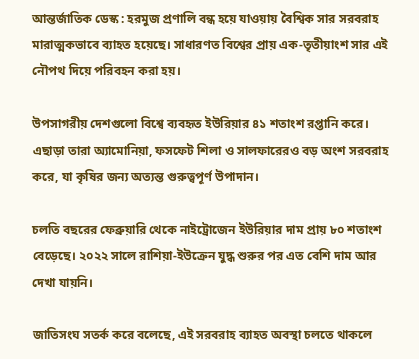আন্তর্জাতিক ডেস্ক : হরমুজ প্রণালি বন্ধ হয়ে যাওয়ায় বৈশ্বিক সার সরবরাহ মারাত্মকভাবে ব্যাহত হয়েছে। সাধারণত বিশ্বের প্রায় এক-তৃতীয়াংশ সার এই নৌপথ দিয়ে পরিবহন করা হয়।

উপসাগরীয় দেশগুলো বিশ্বে ব্যবহৃত ইউরিয়ার ৪১ শতাংশ রপ্তানি করে। এছাড়া তারা অ্যামোনিয়া, ফসফেট শিলা ও সালফারেরও বড় অংশ সরবরাহ করে, যা কৃষির জন্য অত্যন্ত গুরুত্বপূর্ণ উপাদান।

চলতি বছরের ফেব্রুয়ারি থেকে নাইট্রোজেন ইউরিয়ার দাম প্রায় ৮০ শতাংশ বেড়েছে। ২০২২ সালে রাশিয়া-ইউক্রেন যুদ্ধ শুরুর পর এত বেশি দাম আর দেখা যায়নি।

জাতিসংঘ সতর্ক করে বলেছে, এই সরবরাহ ব্যাহত অবস্থা চলতে থাকলে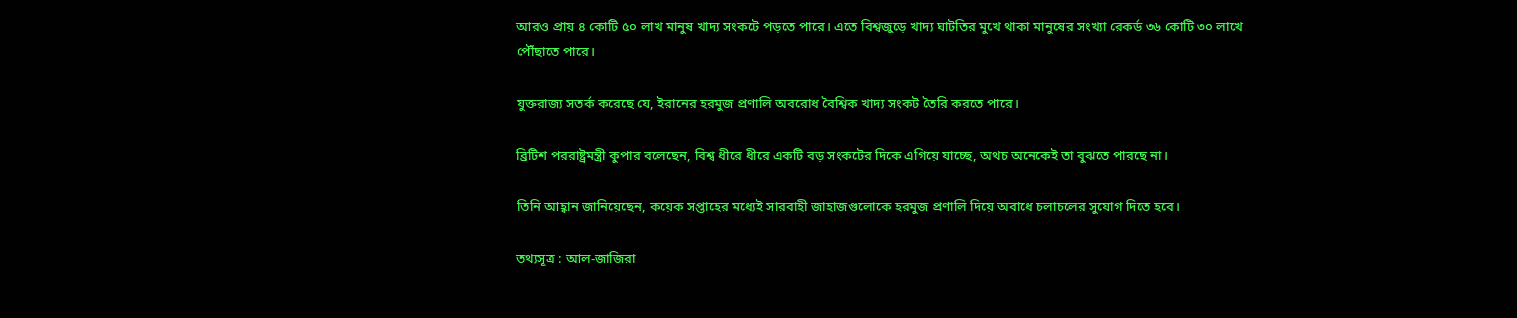আরও প্রায় ৪ কোটি ৫০ লাখ মানুষ খাদ্য সংকটে পড়তে পারে। এতে বিশ্বজুড়ে খাদ্য ঘাটতির মুখে থাকা মানুষের সংখ্যা রেকর্ড ৩৬ কোটি ৩০ লাখে পৌঁছাতে পারে।

যুক্তরাজ্য সতর্ক করেছে যে, ইরানের হরমুজ প্রণালি অবরোধ বৈশ্বিক খাদ্য সংকট তৈরি করতে পারে।

ব্রিটিশ পররাষ্ট্রমন্ত্রী কুপার বলেছেন, বিশ্ব ধীরে ধীরে একটি বড় সংকটের দিকে এগিয়ে যাচ্ছে, অথচ অনেকেই তা বুঝতে পারছে না।

তিনি আহ্বান জানিয়েছেন, কয়েক সপ্তাহের মধ্যেই সারবাহী জাহাজগুলোকে হরমুজ প্রণালি দিয়ে অবাধে চলাচলের সুযোগ দিতে হবে।

তথ্যসূত্র : আল-জাজিরা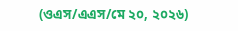(ওএস/এএস/মে ২০, ২০২৬)